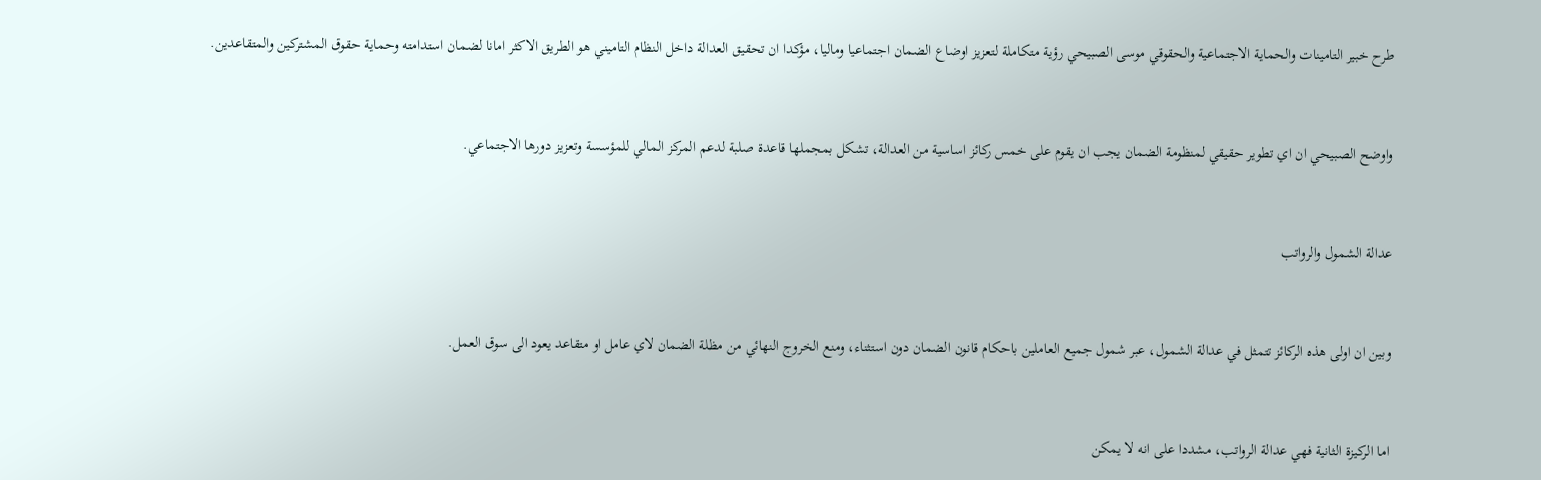طرح خبير التامينات والحماية الاجتماعية والحقوقي موسى الصبيحي رؤية متكاملة لتعزيز اوضاع الضمان اجتماعيا وماليا، مؤكدا ان تحقيق العدالة داخل النظام التاميني هو الطريق الاكثر امانا لضمان استدامته وحماية حقوق المشتركين والمتقاعدين.



واوضح الصبيحي ان اي تطوير حقيقي لمنظومة الضمان يجب ان يقوم على خمس ركائز اساسية من العدالة، تشكل بمجملها قاعدة صلبة لدعم المركز المالي للمؤسسة وتعزيز دورها الاجتماعي.



عدالة الشمول والرواتب



وبين ان اولى هذه الركائز تتمثل في عدالة الشمول، عبر شمول جميع العاملين باحكام قانون الضمان دون استثناء، ومنع الخروج النهائي من مظلة الضمان لاي عامل او متقاعد يعود الى سوق العمل.



اما الركيزة الثانية فهي عدالة الرواتب، مشددا على انه لا يمكن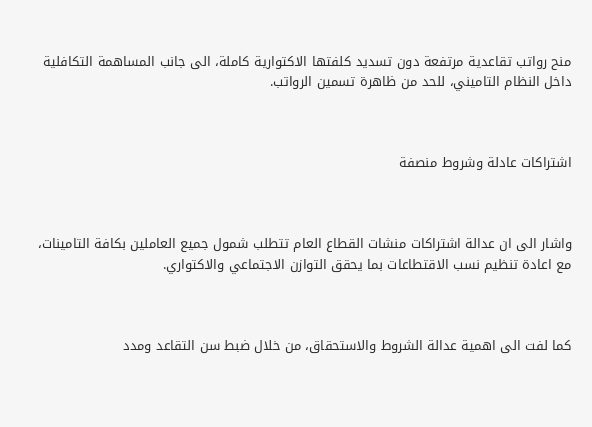منح رواتب تقاعدية مرتفعة دون تسديد كلفتها الاكتوارية كاملة، الى جانب المساهمة التكافلية داخل النظام التاميني، للحد من ظاهرة تسمين الرواتب.



اشتراكات عادلة وشروط منصفة



واشار الى ان عدالة اشتراكات منشات القطاع العام تتطلب شمول جميع العاملين بكافة التامينات، مع اعادة تنظيم نسب الاقتطاعات بما يحقق التوازن الاجتماعي والاكتواري.



كما لفت الى اهمية عدالة الشروط والاستحقاق، من خلال ضبط سن التقاعد ومدد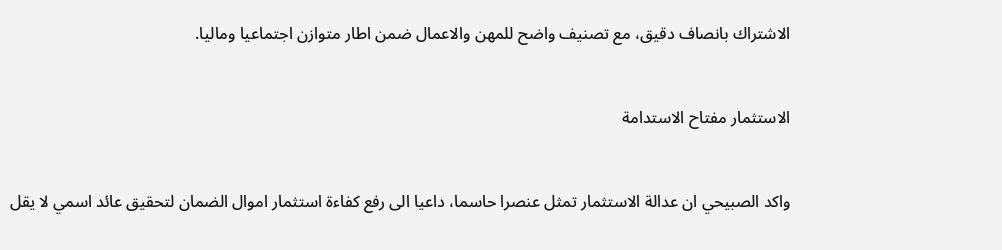الاشتراك بانصاف دقيق، مع تصنيف واضح للمهن والاعمال ضمن اطار متوازن اجتماعيا وماليا.



الاستثمار مفتاح الاستدامة



واكد الصبيحي ان عدالة الاستثمار تمثل عنصرا حاسما، داعيا الى رفع كفاءة استثمار اموال الضمان لتحقيق عائد اسمي لا يقل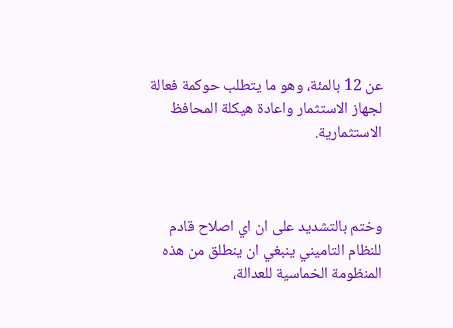عن 12 بالمئة، وهو ما يتطلب حوكمة فعالة لجهاز الاستثمار واعادة هيكلة المحافظ الاستثمارية.



وختم بالتشديد على ان اي اصلاح قادم للنظام التاميني ينبغي ان ينطلق من هذه المنظومة الخماسية للعدالة،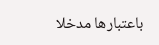باعتبارها مدخلا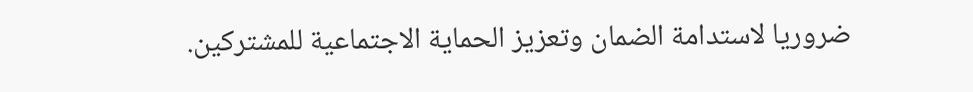ضروريا لاستدامة الضمان وتعزيز الحماية الاجتماعية للمشتركين.